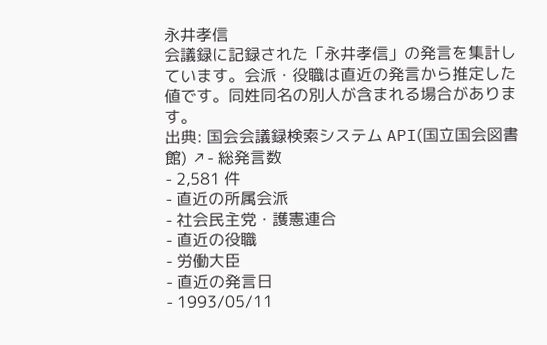永井孝信
会議録に記録された「永井孝信」の発言を集計しています。会派・役職は直近の発言から推定した値です。同姓同名の別人が含まれる場合があります。
出典: 国会会議録検索システム API(国立国会図書館) ↗- 総発言数
- 2,581 件
- 直近の所属会派
- 社会民主党・護憲連合
- 直近の役職
- 労働大臣
- 直近の発言日
- 1993/05/11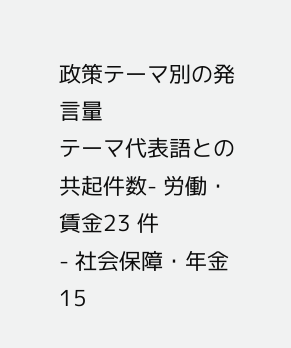政策テーマ別の発言量
テーマ代表語との共起件数- 労働・賃金23 件
- 社会保障・年金15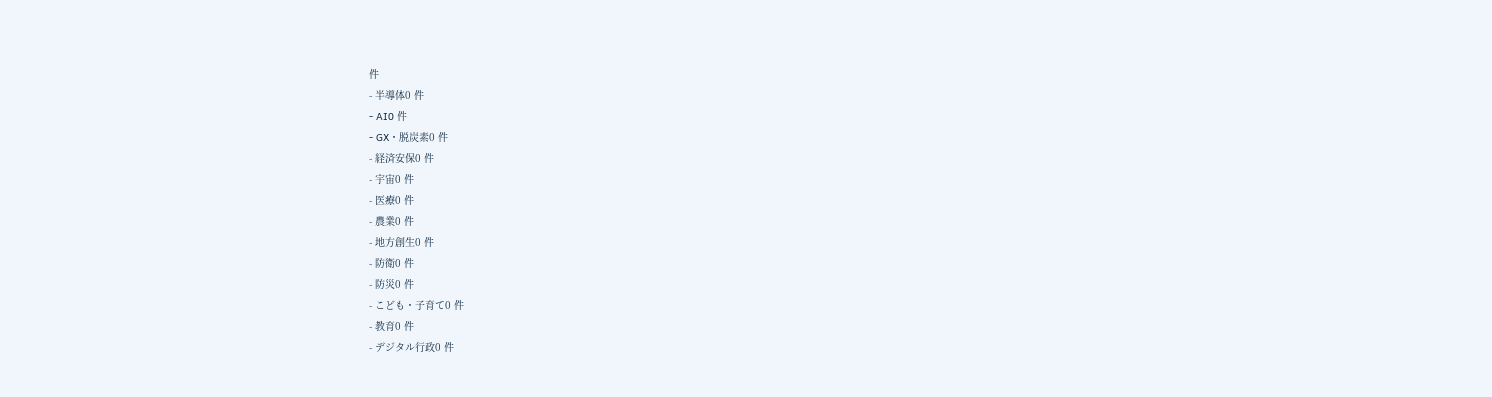件
- 半導体0 件
- AI0 件
- GX・脱炭素0 件
- 経済安保0 件
- 宇宙0 件
- 医療0 件
- 農業0 件
- 地方創生0 件
- 防衛0 件
- 防災0 件
- こども・子育て0 件
- 教育0 件
- デジタル行政0 件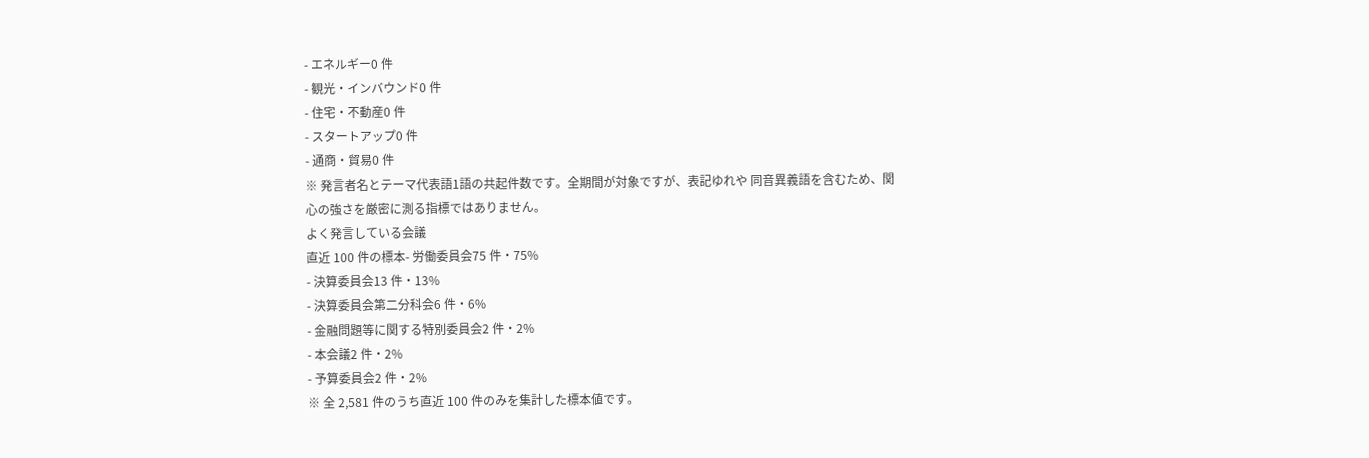- エネルギー0 件
- 観光・インバウンド0 件
- 住宅・不動産0 件
- スタートアップ0 件
- 通商・貿易0 件
※ 発言者名とテーマ代表語1語の共起件数です。全期間が対象ですが、表記ゆれや 同音異義語を含むため、関心の強さを厳密に測る指標ではありません。
よく発言している会議
直近 100 件の標本- 労働委員会75 件・75%
- 決算委員会13 件・13%
- 決算委員会第二分科会6 件・6%
- 金融問題等に関する特別委員会2 件・2%
- 本会議2 件・2%
- 予算委員会2 件・2%
※ 全 2,581 件のうち直近 100 件のみを集計した標本値です。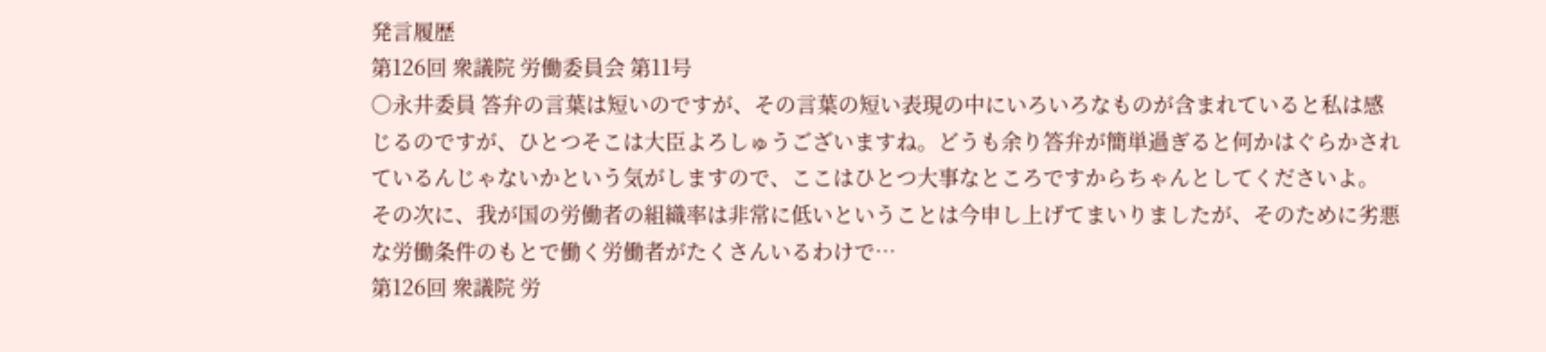発言履歴
第126回 衆議院 労働委員会 第11号
○永井委員 答弁の言葉は短いのですが、その言葉の短い表現の中にいろいろなものが含まれていると私は感じるのですが、ひとつそこは大臣よろしゅうございますね。どうも余り答弁が簡単過ぎると何かはぐらかされているんじゃないかという気がしますので、ここはひとつ大事なところですからちゃんとしてくださいよ。 その次に、我が国の労働者の組織率は非常に低いということは今申し上げてまいりましたが、そのために劣悪な労働条件のもとで働く労働者がたくさんいるわけで…
第126回 衆議院 労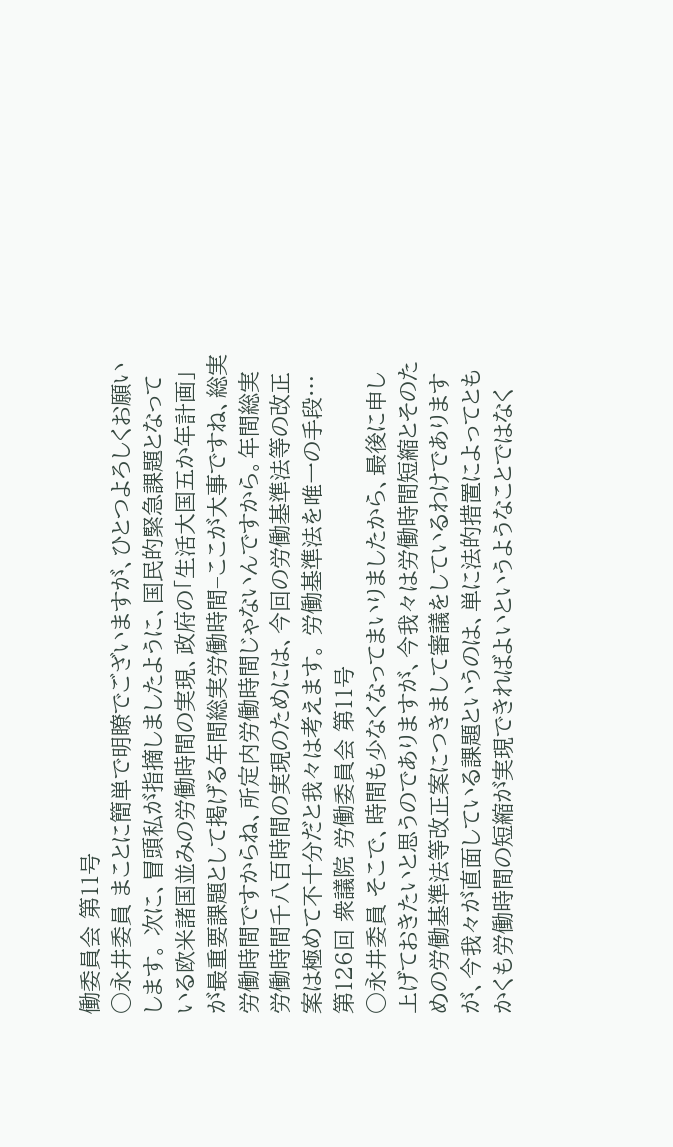働委員会 第11号
○永井委員 まことに簡単で明瞭でございますが、ひとつよろしくお願いします。 次に、冒頭私が指摘しましたように、国民的緊急課題となっている欧米諸国並みの労働時間の実現、政府の「生活大国五か年計画」が最重要課題として掲げる年間総実労働時間−ここが大事ですね、総実労働時間ですからね、所定内労働時間じゃないんですから。年間総実労働時間千八百時間の実現のためには、今回の労働基準法等の改正案は極めて不十分だと我々は考えます。 労働基準法を唯一の手段…
第126回 衆議院 労働委員会 第11号
○永井委員 そこで、時間も少なくなってまいりましたから、最後に申し上げておきたいと思うのでありますが、今我々は労働時間短縮とそのための労働基準法等改正案につきまして審議をしているわけでありますが、今我々が直面している課題というのは、単に法的措置によってともかくも労働時間の短縮が実現できればよいというようなことではなく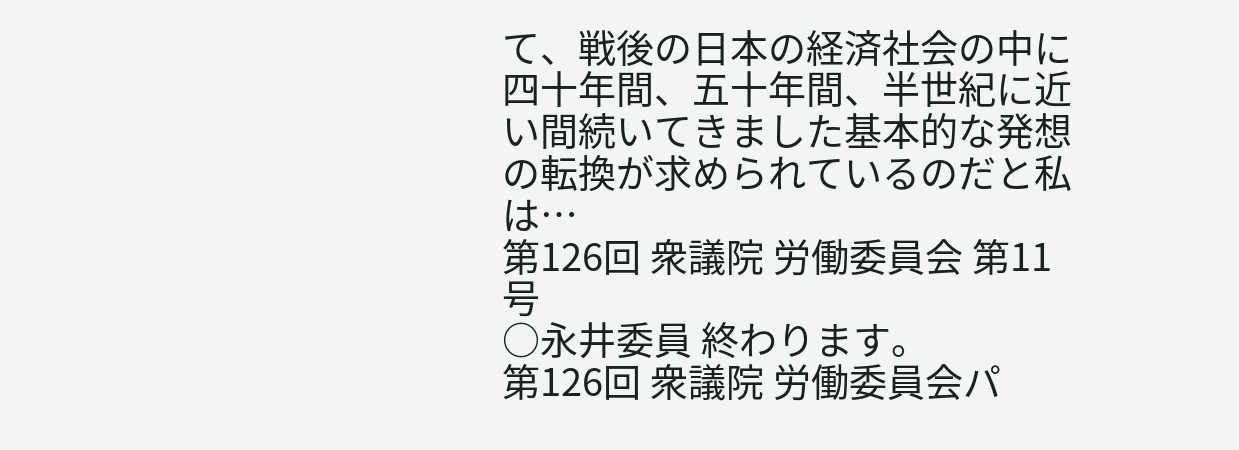て、戦後の日本の経済社会の中に四十年間、五十年間、半世紀に近い間続いてきました基本的な発想の転換が求められているのだと私は…
第126回 衆議院 労働委員会 第11号
○永井委員 終わります。
第126回 衆議院 労働委員会パ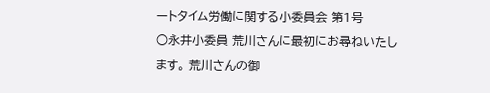ートタイム労働に関する小委員会 第1号
○永井小委員 荒川さんに最初にお尋ねいたします。 荒川さんの御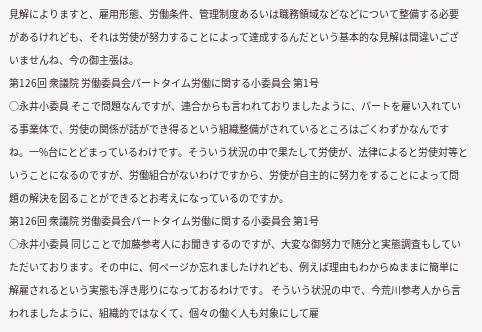見解によりますと、雇用形態、労働条件、管理制度あるいは職務領域などなどについて整備する必要があるけれども、それは労使が努力することによって達成するんだという基本的な見解は間違いございませんね、今の御主張は。
第126回 衆議院 労働委員会パートタイム労働に関する小委員会 第1号
○永井小委員 そこで問題なんですが、連合からも言われておりましたように、パートを雇い入れている事業体で、労使の関係が話ができ得るという組織整備がされているところはごくわずかなんですね。一%台にとどまっているわけです。そういう状況の中で果たして労使が、法律によると労使対等ということになるのですが、労働組合がないわけですから、労使が自主的に努力をすることによって問題の解決を図ることができるとお考えになっているのですか。
第126回 衆議院 労働委員会パートタイム労働に関する小委員会 第1号
○永井小委員 同じことで加藤参考人にお聞きするのですが、大変な御努力で随分と実態調査もしていただいております。その中に、何ページか忘れましたけれども、例えば理由もわからぬままに簡単に解雇されるという実態も浮き彫りになっておるわけです。 そういう状況の中で、今荒川参考人から言われましたように、組織的ではなくて、個々の働く人も対象にして雇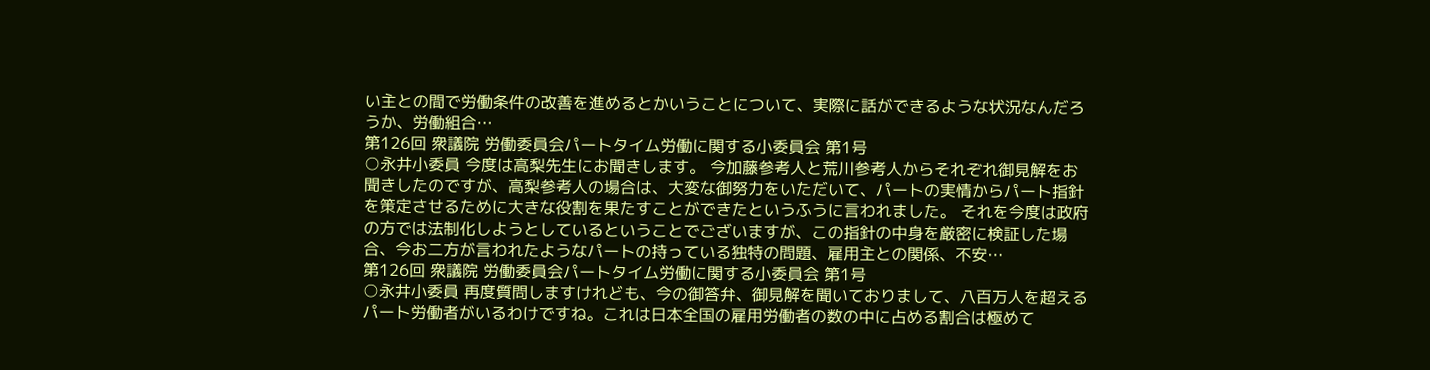い主との間で労働条件の改善を進めるとかいうことについて、実際に話ができるような状況なんだろうか、労働組合…
第126回 衆議院 労働委員会パートタイム労働に関する小委員会 第1号
○永井小委員 今度は高梨先生にお聞きします。 今加藤参考人と荒川参考人からそれぞれ御見解をお聞きしたのですが、高梨参考人の場合は、大変な御努力をいただいて、パートの実情からパート指針を策定させるために大きな役割を果たすことができたというふうに言われました。 それを今度は政府の方では法制化しようとしているということでございますが、この指針の中身を厳密に検証した場合、今お二方が言われたようなパートの持っている独特の問題、雇用主との関係、不安…
第126回 衆議院 労働委員会パートタイム労働に関する小委員会 第1号
○永井小委員 再度質問しますけれども、今の御答弁、御見解を聞いておりまして、八百万人を超えるパート労働者がいるわけですね。これは日本全国の雇用労働者の数の中に占める割合は極めて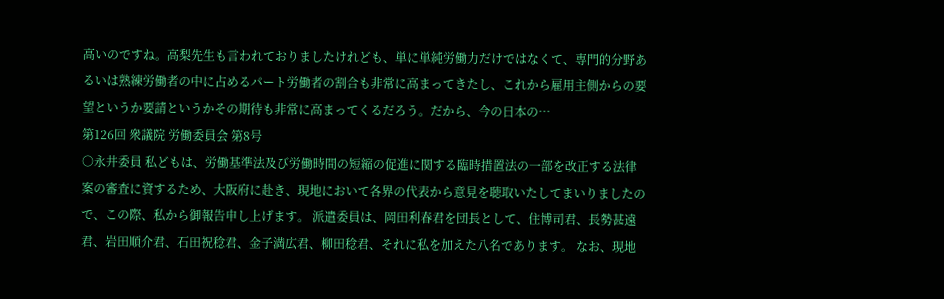高いのですね。高梨先生も言われておりましたけれども、単に単純労働力だけではなくて、専門的分野あるいは熟練労働者の中に占めるパート労働者の割合も非常に高まってきたし、これから雇用主側からの要望というか要請というかその期待も非常に高まってくるだろう。だから、今の日本の…
第126回 衆議院 労働委員会 第8号
○永井委員 私どもは、労働基準法及び労働時間の短縮の促進に関する臨時措置法の一部を改正する法律案の審査に資するため、大阪府に赴き、現地において各界の代表から意見を聴取いたしてまいりましたので、この際、私から御報告申し上げます。 派遣委員は、岡田利春君を団長として、住博司君、長勢甚遠君、岩田順介君、石田祝稔君、金子満広君、柳田稔君、それに私を加えた八名であります。 なお、現地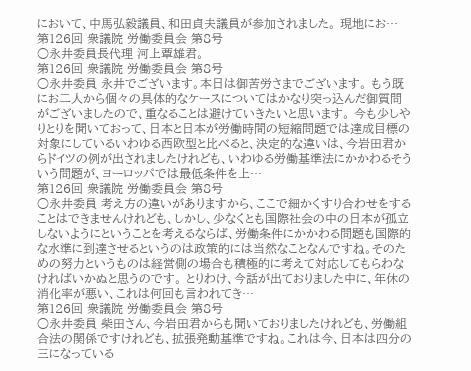において、中馬弘毅議員、和田貞夫議員が参加されました。 現地にお…
第126回 衆議院 労働委員会 第8号
○永井委員長代理 河上覃雄君。
第126回 衆議院 労働委員会 第8号
○永井委員 永井でございます。本日は御苦労さまでございます。 もう既にお二人から個々の具体的なケースについてはかなり突っ込んだ御質問がございましたので、重なることは避けていきたいと思います。 今も少しやりとりを聞いておって、日本と日本が労働時間の短縮問題では達成目標の対象にしているいわゆる西欧型と比べると、決定的な違いは、今岩田君からドイツの例が出されましたけれども、いわゆる労働基準法にかかわるそういう問題が、ヨーロッパでは最低条件を上…
第126回 衆議院 労働委員会 第8号
○永井委員 考え方の違いがありますから、ここで細かくすり合わせをすることはできませんけれども、しかし、少なくとも国際社会の中の日本が孤立しないようにということを考えるならば、労働条件にかかわる問題も国際的な水準に到達させるというのは政策的には当然なことなんですね。そのための努力というものは経営側の場合も積極的に考えて対応してもらわなければいかぬと思うのです。 とりわけ、今話が出ておりました中に、年休の消化率が悪い、これは何回も言われてき…
第126回 衆議院 労働委員会 第8号
○永井委員 柴田さん、今岩田君からも聞いておりましたけれども、労働組合法の関係ですけれども、拡張発動基準ですね。これは今、日本は四分の三になっている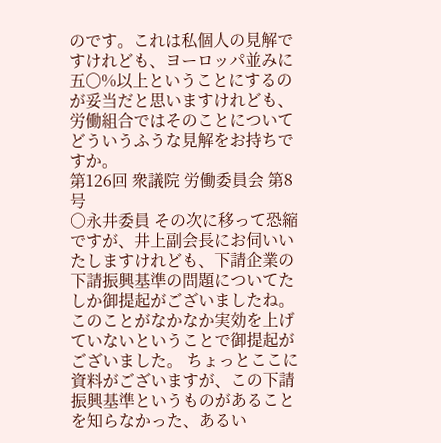のです。これは私個人の見解ですけれども、ヨーロッパ並みに五〇%以上ということにするのが妥当だと思いますけれども、労働組合ではそのことについてどういうふうな見解をお持ちですか。
第126回 衆議院 労働委員会 第8号
○永井委員 その次に移って恐縮ですが、井上副会長にお伺いいたしますけれども、下請企業の下請振興基準の問題についてたしか御提起がございましたね。このことがなかなか実効を上げていないということで御提起がございました。 ちょっとここに資料がございますが、この下請振興基準というものがあることを知らなかった、あるい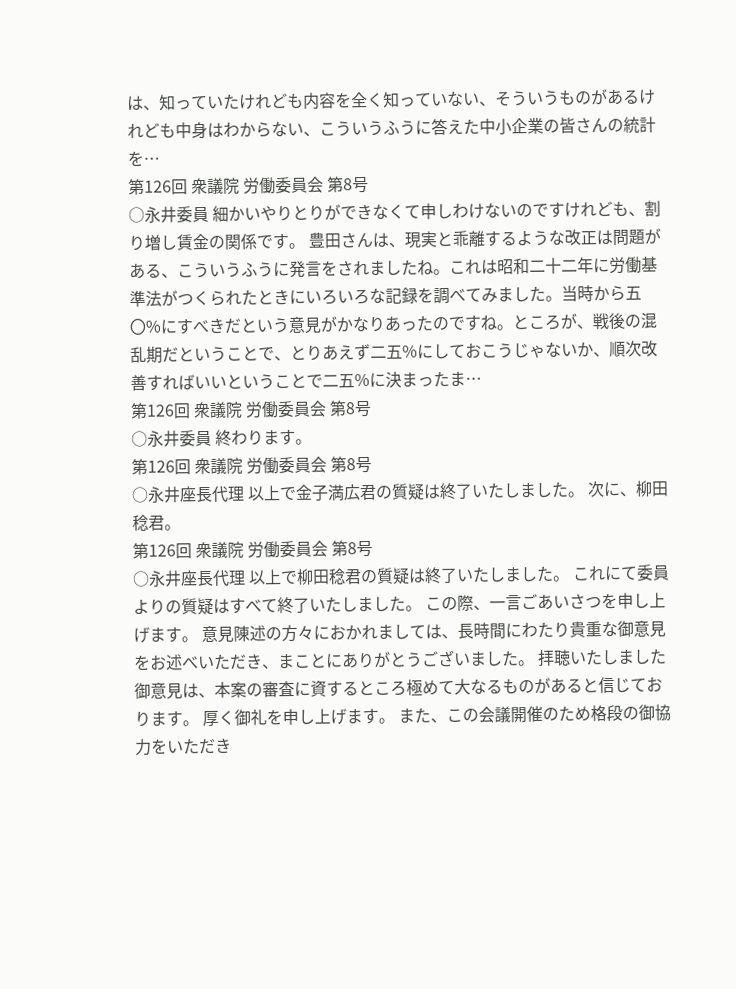は、知っていたけれども内容を全く知っていない、そういうものがあるけれども中身はわからない、こういうふうに答えた中小企業の皆さんの統計を…
第126回 衆議院 労働委員会 第8号
○永井委員 細かいやりとりができなくて申しわけないのですけれども、割り増し賃金の関係です。 豊田さんは、現実と乖離するような改正は問題がある、こういうふうに発言をされましたね。これは昭和二十二年に労働基準法がつくられたときにいろいろな記録を調べてみました。当時から五〇%にすべきだという意見がかなりあったのですね。ところが、戦後の混乱期だということで、とりあえず二五%にしておこうじゃないか、順次改善すればいいということで二五%に決まったま…
第126回 衆議院 労働委員会 第8号
○永井委員 終わります。
第126回 衆議院 労働委員会 第8号
○永井座長代理 以上で金子満広君の質疑は終了いたしました。 次に、柳田稔君。
第126回 衆議院 労働委員会 第8号
○永井座長代理 以上で柳田稔君の質疑は終了いたしました。 これにて委員よりの質疑はすべて終了いたしました。 この際、一言ごあいさつを申し上げます。 意見陳述の方々におかれましては、長時間にわたり貴重な御意見をお述べいただき、まことにありがとうございました。 拝聴いたしました御意見は、本案の審査に資するところ極めて大なるものがあると信じております。 厚く御礼を申し上げます。 また、この会議開催のため格段の御協力をいただき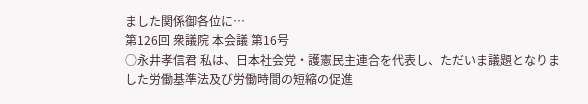ました関係御各位に…
第126回 衆議院 本会議 第16号
○永井孝信君 私は、日本社会党・護憲民主連合を代表し、ただいま議題となりました労働基準法及び労働時間の短縮の促進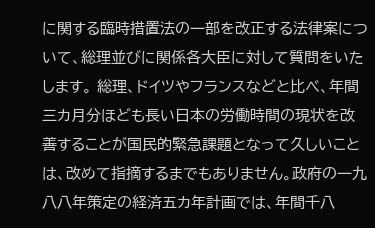に関する臨時措置法の一部を改正する法律案について、総理並びに関係各大臣に対して質問をいたします。 総理、ドイツやフランスなどと比べ、年間三カ月分ほども長い日本の労働時間の現状を改善することが国民的緊急課題となって久しいことは、改めて指摘するまでもありません。政府の一九八八年策定の経済五カ年計画では、年間千八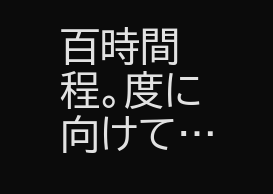百時間程。度に向けて…